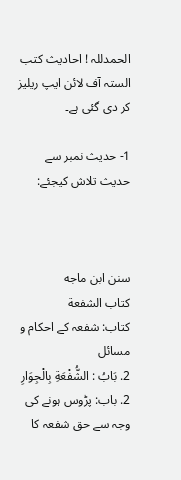الحمدللہ ! احادیث کتب الستہ آف لائن ایپ ریلیز کر دی گئی ہے۔

1- حدیث نمبر سے حدیث تلاش کیجئے:



سنن ابن ماجه
كتاب الشفعة
کتاب: شفعہ کے احکام و مسائل
2. بَابُ : الشُّفْعَةِ بِالْجِوَارِ
2. باب: پڑوس ہونے کی وجہ سے حق شفعہ کا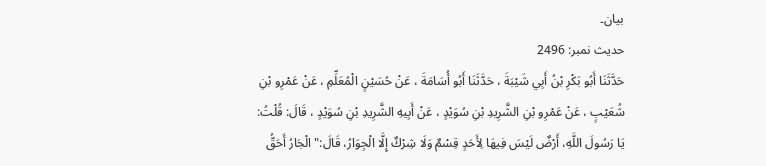بیان۔
حدیث نمبر: 2496
حَدَّثَنَا أَبُو بَكْرِ بْنُ أَبِي شَيْبَةَ ، حَدَّثَنَا أَبُو أُسَامَةَ ، عَنْ حُسَيْنٍ الْمُعَلِّمِ ، عَنْ عَمْرِو بْنِ شُعَيْبٍ ، عَنْ عَمْرِو بْنِ الشَّرِيدِ بْنِ سُوَيْدٍ ، عَنْ أَبِيهِ الشَّرِيدِ بْنِ سُوَيْدٍ ، قَالَ: قُلْتُ: يَا رَسُولَ اللَّهِ، أَرْضٌ لَيْسَ فِيهَا لِأَحَدٍ قِسْمٌ وَلَا شِرْكٌ إِلَّا الْجِوَارُ، قَالَ:" الْجَارُ أَحَقُّ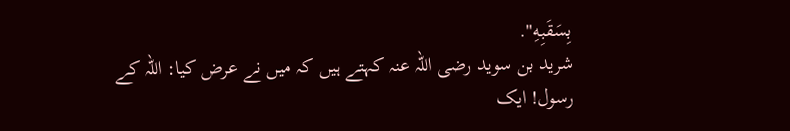بِسَقَبِهِ".
شرید بن سوید رضی اللہ عنہ کہتے ہیں کہ میں نے عرض کیا: اللہ کے رسول! ایک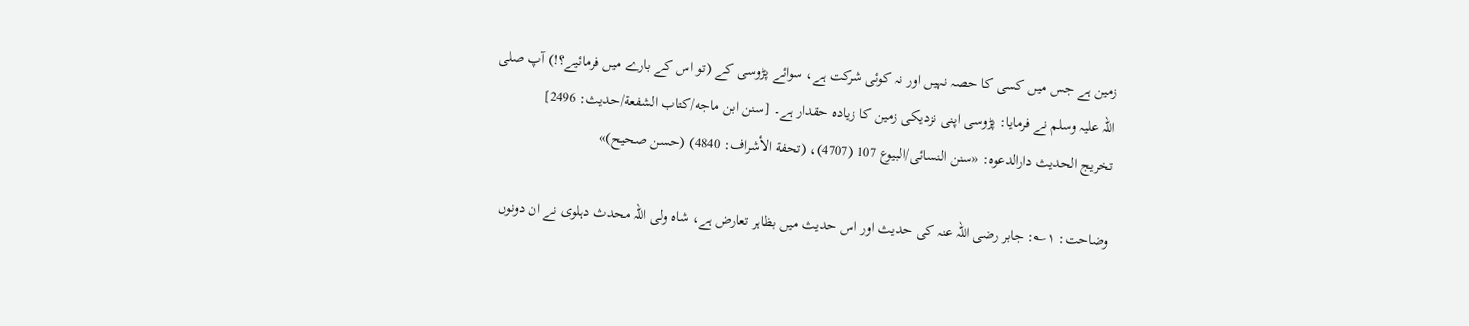زمین ہے جس میں کسی کا حصہ نہیں اور نہ کوئی شرکت ہے، سوائے پڑوسی کے (تو اس کے بارے میں فرمائیے؟!) آپ صلی اللہ علیہ وسلم نے فرمایا: پڑوسی اپنی نزدیکی زمین کا زیادہ حقدار ہے۔ [سنن ابن ماجه/كتاب الشفعة/حدیث: 2496]
تخریج الحدیث دارالدعوہ: «سنن النسائی/البیوع 107 (4707)، (تحفة الأشراف: 4840) (حسن صحیح)»

وضاحت: ۱؎: جابر رضی اللہ عنہ کی حدیث اور اس حدیث میں بظاہر تعارض ہے، شاہ ولی اللہ محدث دہلوی نے ان دونوں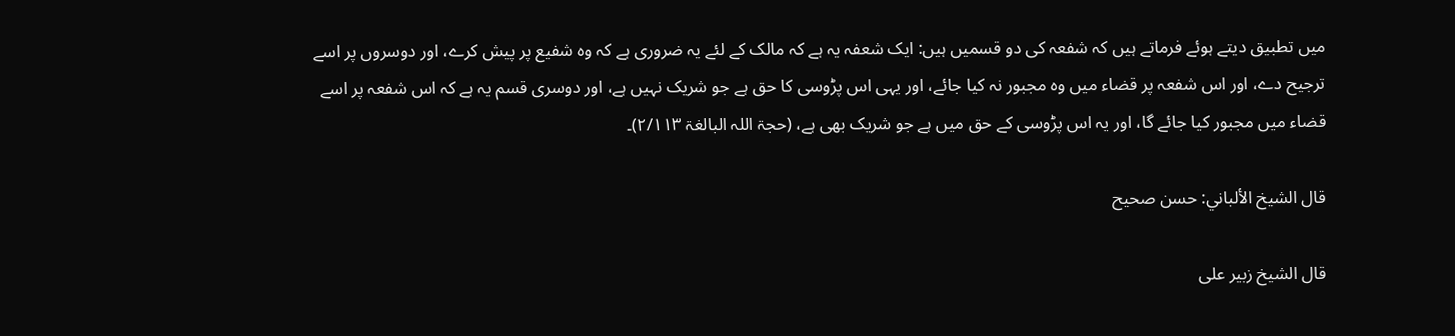میں تطبیق دیتے ہوئے فرماتے ہیں کہ شفعہ کی دو قسمیں ہیں: ایک شعفہ یہ ہے کہ مالک کے لئے یہ ضروری ہے کہ وہ شفیع پر پیش کرے، اور دوسروں پر اسے ترجیح دے، اور اس شفعہ پر قضاء میں وہ مجبور نہ کیا جائے، اور یہی اس پڑوسی کا حق ہے جو شریک نہیں ہے، اور دوسری قسم یہ ہے کہ اس شفعہ پر اسے قضاء میں مجبور کیا جائے گا، اور یہ اس پڑوسی کے حق میں ہے جو شریک بھی ہے، (حجۃ اللہ البالغۃ ۲/۱۱۳)۔

قال الشيخ الألباني: حسن صحيح

قال الشيخ زبير على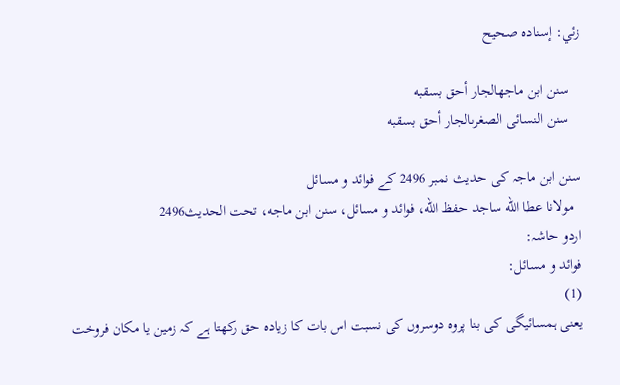زئي: إسناده صحيح

   سنن ابن ماجهالجار أحق بسقبه
   سنن النسائى الصغرىالجار أحق بسقبه

سنن ابن ماجہ کی حدیث نمبر 2496 کے فوائد و مسائل
  مولانا عطا الله ساجد حفظ الله، فوائد و مسائل، سنن ابن ماجه، تحت الحديث2496
اردو حاشہ:
فوائد و مسائل:
(1)
یعنی ہمسائیگی کی بنا پروہ دوسروں کی نسبت اس بات کا زیادہ حق رکھتا ہے کہ زمین یا مکان فروخت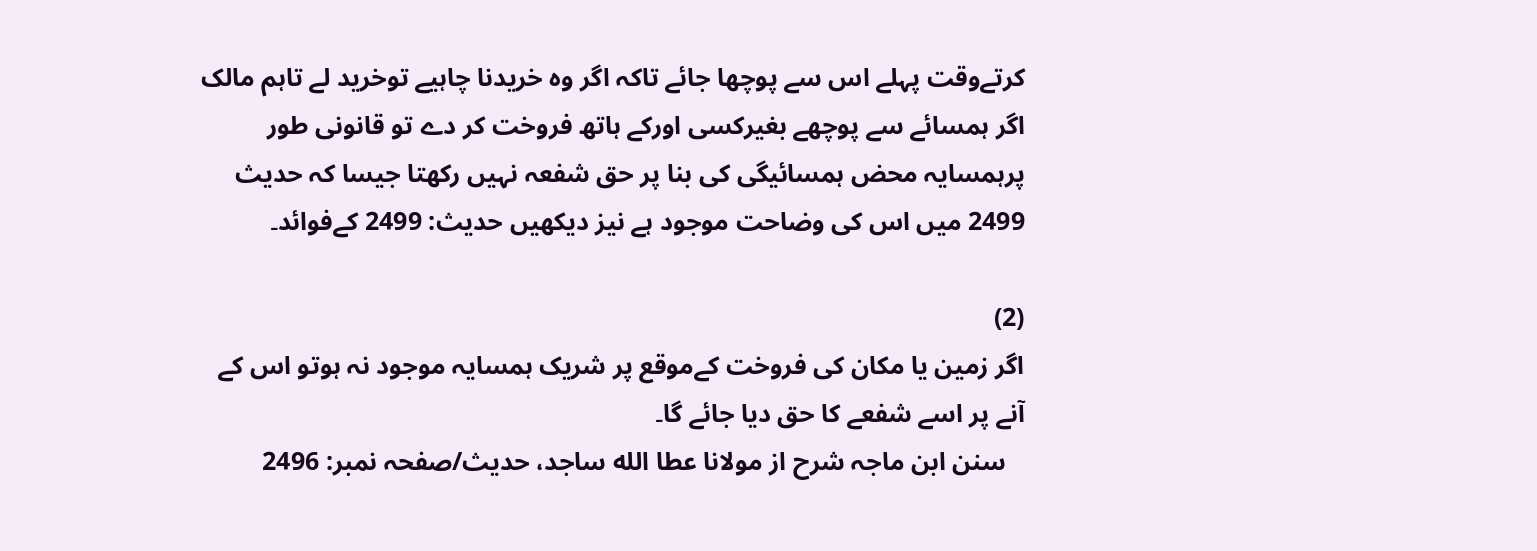کرتےوقت پہلے اس سے پوچھا جائے تاکہ اگر وہ خریدنا چاہیے توخرید لے تاہم مالک اگر ہمسائے سے پوچھے بغیرکسی اورکے ہاتھ فروخت کر دے تو قانونی طور پرہمسایہ محض ہمسائیگی کی بنا پر حق شفعہ نہیں رکھتا جیسا کہ حدیث 2499 میں اس کی وضاحت موجود ہے نیز دیکھیں حدیث: 2499 کےفوائد۔

(2)
اگر زمین یا مکان کی فروخت کےموقع پر شریک ہمسایہ موجود نہ ہوتو اس کے آنے پر اسے شفعے کا حق دیا جائے گا۔
   سنن ابن ماجہ شرح از مولانا عطا الله ساجد، حدیث/صفحہ نمبر: 2496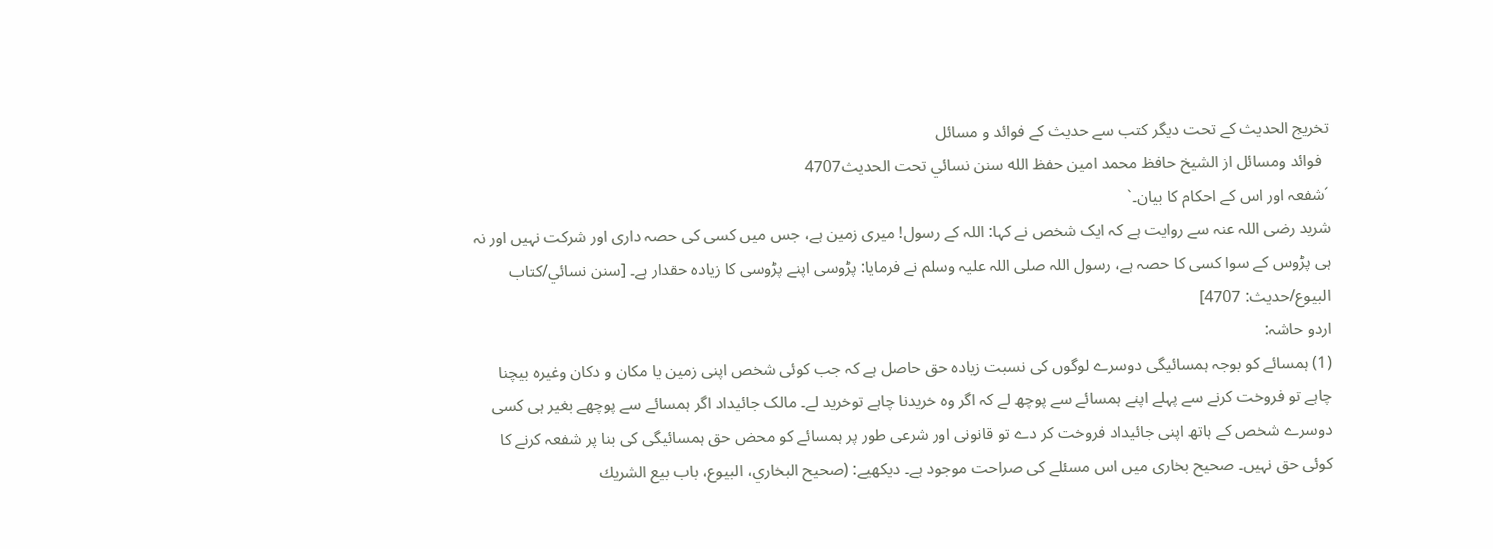تخریج الحدیث کے تحت دیگر کتب سے حدیث کے فوائد و مسائل
  فوائد ومسائل از الشيخ حافظ محمد امين حفظ الله سنن نسائي تحت الحديث4707
´شفعہ اور اس کے احکام کا بیان۔`
شرید رضی اللہ عنہ سے روایت ہے کہ ایک شخص نے کہا: اللہ کے رسول! میری زمین ہے، جس میں کسی کی حصہ داری اور شرکت نہیں اور نہ ہی پڑوس کے سوا کسی کا حصہ ہے، رسول اللہ صلی اللہ علیہ وسلم نے فرمایا: پڑوسی اپنے پڑوسی کا زیادہ حقدار ہے۔ [سنن نسائي/كتاب البيوع/حدیث: 4707]
اردو حاشہ:
(1) ہمسائے کو بوجہ ہمسائیگی دوسرے لوگوں کی نسبت زیادہ حق حاصل ہے کہ جب کوئی شخص اپنی زمین یا مکان و دکان وغیرہ بیچنا چاہے تو فروخت کرنے سے پہلے اپنے ہمسائے سے پوچھ لے کہ اگر وہ خریدنا چاہے توخرید لے۔ مالک جائیداد اگر ہمسائے سے پوچھے بغیر ہی کسی دوسرے شخص کے ہاتھ اپنی جائیداد فروخت کر دے تو قانونی اور شرعی طور پر ہمسائے کو محض حق ہمسائیگی کی بنا پر شفعہ کرنے کا کوئی حق نہیں۔ صحیح بخاری میں اس مسئلے کی صراحت موجود ہے۔ دیکھیے: (صحیح البخاري، البیوع، باب بیع الشریك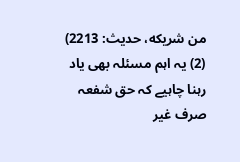من شریكه، حدیث: 2213)
(2) یہ اہم مسئلہ بھی یاد رہنا چاہیے کہ حق شفعہ صرف غیر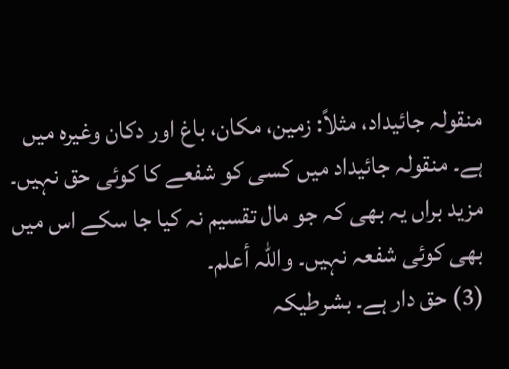منقولہ جائیداد، مثلاً: زمین، مکان، باغ اور دکان وغیرہ میں ہے۔ منقولہ جائیداد میں کسی کو شفعے کا کوئی حق نہیں۔ مزید براں یہ بھی کہ جو مال تقسیم نہ کیا جا سکے اس میں بھی کوئی شفعہ نہیں۔ واللہ أعلم۔
(3) حق دار ہے۔ بشرطیکہ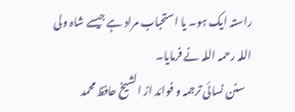راستہ ایک ہو۔ یا استحباب مراد ہے جیسے شاہ ولی اللہ رحمہ اللہ نے فرمایا۔
   سنن نسائی ترجمہ و فوائد از الشیخ حافظ محمد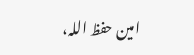امین حفظ اللہ،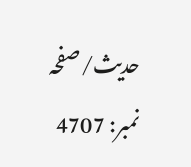حدیث/صفحہ نمبر: 4707